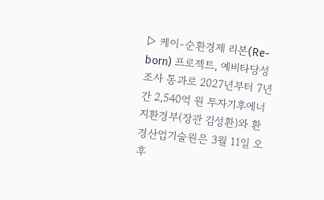▷ 케이-순환경제 리본(Re-born) 프로젝트, 예비타당성조사 통과로 2027년부터 7년간 2,540억 원 투자기후에너지환경부(장관 김성환)와 환경산업기술원은 3월 11일 오후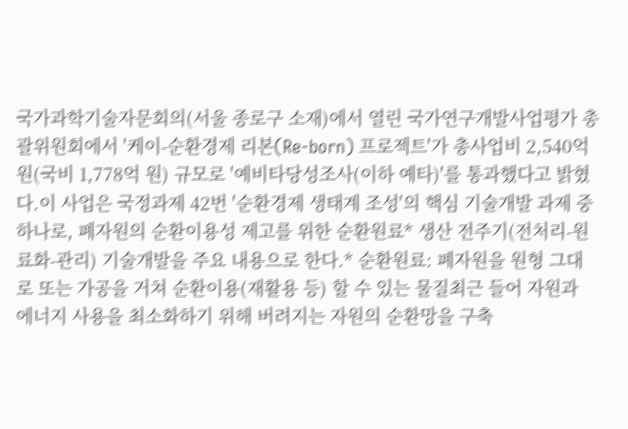국가과학기술자문회의(서울 종로구 소재)에서 열린 국가연구개발사업평가 총괄위원회에서 '케이-순환경제 리본(Re-born) 프로젝트'가 총사업비 2,540억 원(국비 1,778억 원) 규모로 '예비타당성조사(이하 예타)'를 통과했다고 밝혔다.이 사업은 국정과제 42번 '순환경제 생태계 조성'의 핵심 기술개발 과제 중 하나로, 폐자원의 순환이용성 제고를 위한 순환원료* 생산 전주기(전처리-원료화-관리) 기술개발을 주요 내용으로 한다.* 순환원료: 폐자원을 원형 그대로 또는 가공을 거쳐 순환이용(재활용 등) 할 수 있는 물질최근 들어 자원과 에너지 사용을 최소화하기 위해 버려지는 자원의 순환망을 구축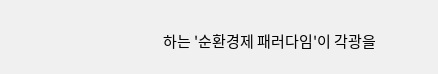하는 '순환경제 패러다임'이 각광을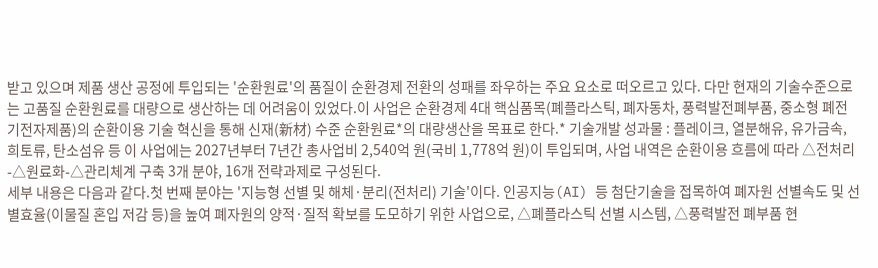받고 있으며 제품 생산 공정에 투입되는 '순환원료'의 품질이 순환경제 전환의 성패를 좌우하는 주요 요소로 떠오르고 있다. 다만 현재의 기술수준으로는 고품질 순환원료를 대량으로 생산하는 데 어려움이 있었다.이 사업은 순환경제 4대 핵심품목(폐플라스틱, 폐자동차, 풍력발전폐부품, 중소형 폐전기전자제품)의 순환이용 기술 혁신을 통해 신재(新材) 수준 순환원료*의 대량생산을 목표로 한다.* 기술개발 성과물 : 플레이크, 열분해유, 유가금속, 희토류, 탄소섬유 등 이 사업에는 2027년부터 7년간 총사업비 2,540억 원(국비 1,778억 원)이 투입되며, 사업 내역은 순환이용 흐름에 따라 △전처리-△원료화-△관리체계 구축 3개 분야, 16개 전략과제로 구성된다.
세부 내용은 다음과 같다.첫 번째 분야는 '지능형 선별 및 해체·분리(전처리) 기술'이다. 인공지능(AI) 등 첨단기술을 접목하여 폐자원 선별속도 및 선별효율(이물질 혼입 저감 등)을 높여 폐자원의 양적·질적 확보를 도모하기 위한 사업으로, △폐플라스틱 선별 시스템, △풍력발전 폐부품 현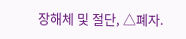장해체 및 절단, △폐자.